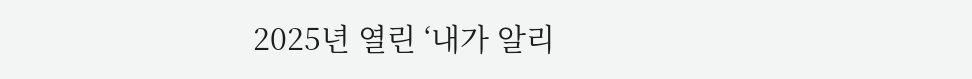2025년 열린 ‘내가 알리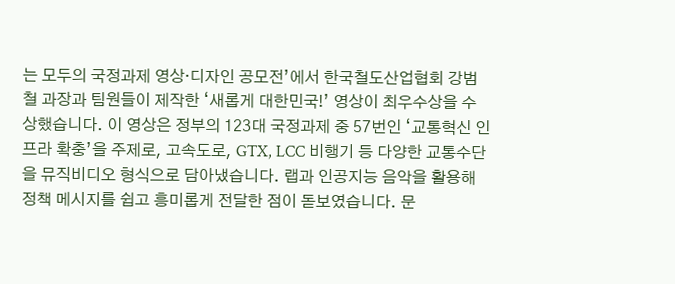는 모두의 국정과제 영상·디자인 공모전’에서 한국철도산업협회 강범철 과장과 팀원들이 제작한 ‘새롭게 대한민국!’ 영상이 최우수상을 수상했습니다. 이 영상은 정부의 123대 국정과제 중 57번인 ‘교통혁신 인프라 확충’을 주제로, 고속도로, GTX, LCC 비행기 등 다양한 교통수단을 뮤직비디오 형식으로 담아냈습니다. 랩과 인공지능 음악을 활용해 정책 메시지를 쉽고 흥미롭게 전달한 점이 돋보였습니다. 문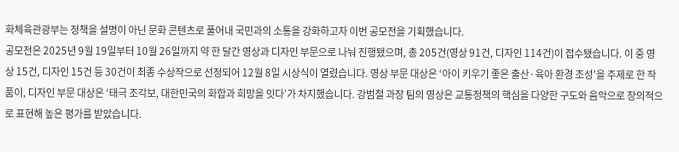화체육관광부는 정책을 설명이 아닌 문화 콘텐츠로 풀어내 국민과의 소통을 강화하고자 이번 공모전을 기획했습니다.
공모전은 2025년 9월 19일부터 10월 26일까지 약 한 달간 영상과 디자인 부문으로 나눠 진행됐으며, 총 205건(영상 91건, 디자인 114건)이 접수됐습니다. 이 중 영상 15건, 디자인 15건 등 30건이 최종 수상작으로 선정되어 12월 8일 시상식이 열렸습니다. 영상 부문 대상은 ‘아이 키우기 좋은 출산·육아 환경 조성’을 주제로 한 작품이, 디자인 부문 대상은 ‘태극 조각보, 대한민국의 화합과 희망을 잇다’가 차지했습니다. 강범철 과장 팀의 영상은 교통정책의 핵심을 다양한 구도와 음악으로 창의적으로 표현해 높은 평가를 받았습니다.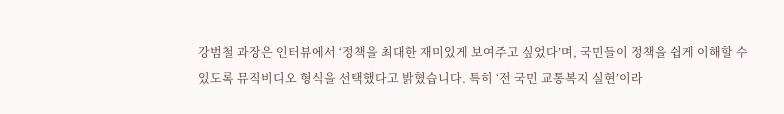강범철 과장은 인터뷰에서 ‘정책을 최대한 재미있게 보여주고 싶었다’며, 국민들이 정책을 쉽게 이해할 수 있도록 뮤직비디오 형식을 선택했다고 밝혔습니다. 특히 ‘전 국민 교통복지 실현’이라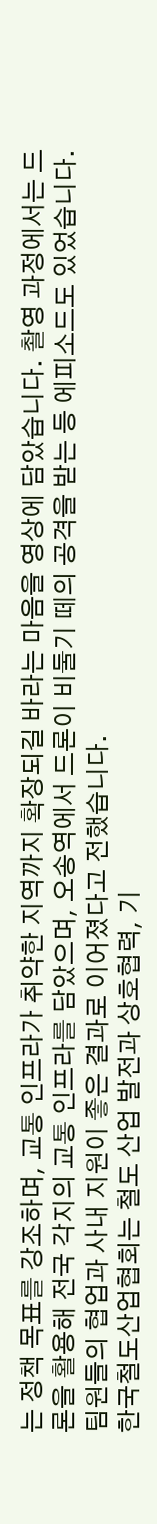는 정책 목표를 강조하며, 교통 인프라가 취약한 지역까지 확장되길 바라는 마음을 영상에 담았습니다. 촬영 과정에서는 드론을 활용해 전국 각지의 교통 인프라를 담았으며, 오송역에서 드론이 비둘기 떼의 공격을 받는 등 에피소드도 있었습니다. 팀원들의 협업과 사내 지원이 좋은 결과로 이어졌다고 전했습니다.
한국철도산업협회는 철도 산업 발전과 상호협력, 기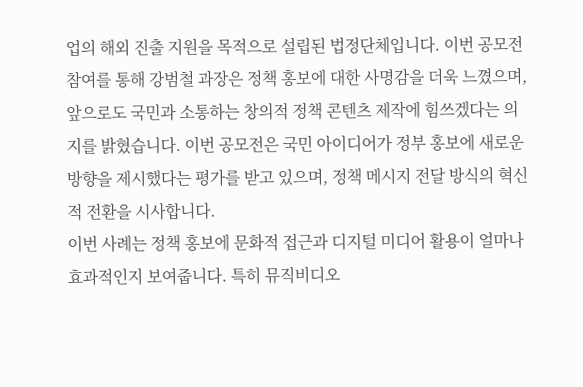업의 해외 진출 지원을 목적으로 설립된 법정단체입니다. 이번 공모전 참여를 통해 강범철 과장은 정책 홍보에 대한 사명감을 더욱 느꼈으며, 앞으로도 국민과 소통하는 창의적 정책 콘텐츠 제작에 힘쓰겠다는 의지를 밝혔습니다. 이번 공모전은 국민 아이디어가 정부 홍보에 새로운 방향을 제시했다는 평가를 받고 있으며, 정책 메시지 전달 방식의 혁신적 전환을 시사합니다.
이번 사례는 정책 홍보에 문화적 접근과 디지털 미디어 활용이 얼마나 효과적인지 보여줍니다. 특히 뮤직비디오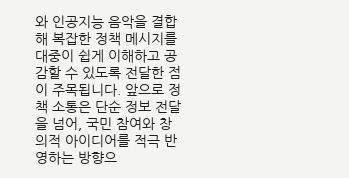와 인공지능 음악을 결합해 복잡한 정책 메시지를 대중이 쉽게 이해하고 공감할 수 있도록 전달한 점이 주목됩니다. 앞으로 정책 소통은 단순 정보 전달을 넘어, 국민 참여와 창의적 아이디어를 적극 반영하는 방향으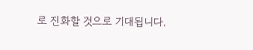로 진화할 것으로 기대됩니다.